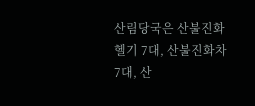산림당국은 산불진화헬기 7대, 산불진화차 7대, 산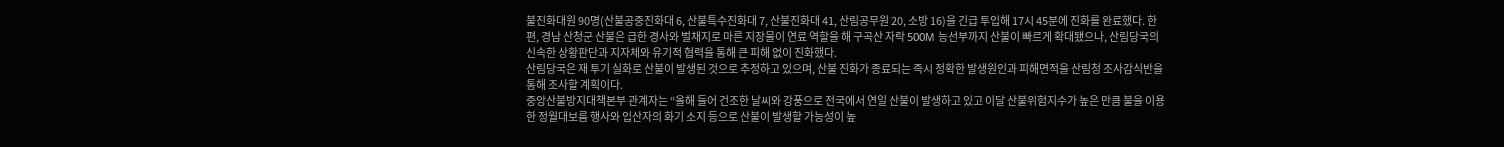불진화대원 90명(산불공중진화대 6, 산불특수진화대 7, 산불진화대 41, 산림공무원 20, 소방 16)을 긴급 투입해 17시 45분에 진화를 완료했다. 한편, 경남 산청군 산불은 급한 경사와 벌채지로 마른 지장물이 연료 역할을 해 구곡산 자락 500M 능선부까지 산불이 빠르게 확대됐으나, 산림당국의 신속한 상황판단과 지자체와 유기적 협력을 통해 큰 피해 없이 진화했다.
산림당국은 재 투기 실화로 산불이 발생된 것으로 추정하고 있으며, 산불 진화가 종료되는 즉시 정확한 발생원인과 피해면적을 산림청 조사감식반을 통해 조사할 계획이다.
중앙산불방지대책본부 관계자는 “올해 들어 건조한 날씨와 강풍으로 전국에서 연일 산불이 발생하고 있고 이달 산불위험지수가 높은 만큼 불을 이용한 정월대보름 행사와 입산자의 화기 소지 등으로 산불이 발생할 가능성이 높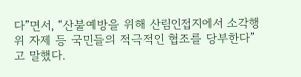다”면서, “산불예방을 위해 산림인접지에서 소각행위 자제 등 국민들의 적극적인 협조를 당부한다”고 말했다.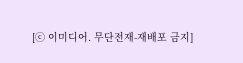[ⓒ 이미디어. 무단전재-재배포 금지]